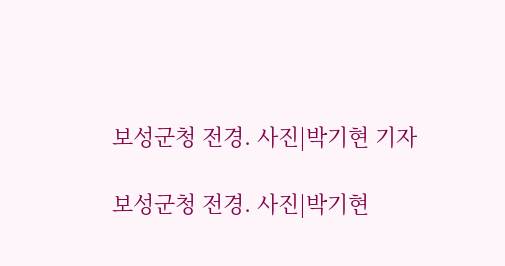보성군청 전경. 사진|박기현 기자

보성군청 전경. 사진|박기현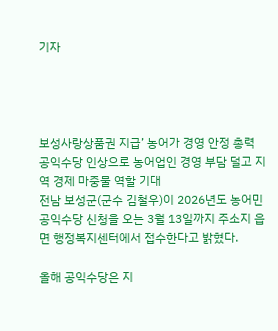기자




보성사랑상품권 지급’ 농어가 경영 안정 총력
공익수당 인상으로 농어업인 경영 부담 덜고 지역 경제 마중물 역할 기대
전남 보성군(군수 김철우)이 2026년도 농어민 공익수당 신청을 오는 3월 13일까지 주소지 읍면 행정복지센터에서 접수한다고 밝혔다.

올해 공익수당은 지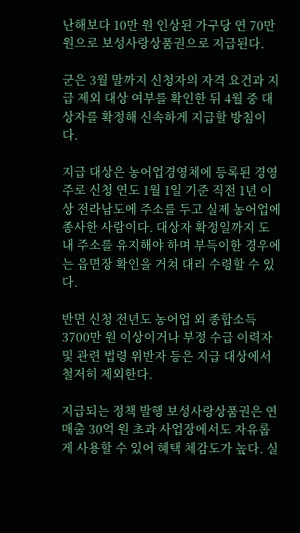난해보다 10만 원 인상된 가구당 연 70만 원으로 보성사랑상품권으로 지급된다.

군은 3월 말까지 신청자의 자격 요건과 지급 제외 대상 여부를 확인한 뒤 4월 중 대상자를 확정해 신속하게 지급할 방침이다.

지급 대상은 농어업경영체에 등록된 경영주로 신청 연도 1월 1일 기준 직전 1년 이상 전라남도에 주소를 두고 실제 농어업에 종사한 사람이다. 대상자 확정일까지 도내 주소를 유지해야 하며 부득이한 경우에는 읍면장 확인을 거쳐 대리 수령할 수 있다.

반면 신청 전년도 농어업 외 종합소득 3700만 원 이상이거나 부정 수급 이력자 및 관련 법령 위반자 등은 지급 대상에서 철저히 제외한다.

지급되는 정책 발행 보성사랑상품권은 연 매출 30억 원 초과 사업장에서도 자유롭게 사용할 수 있어 혜택 체감도가 높다. 실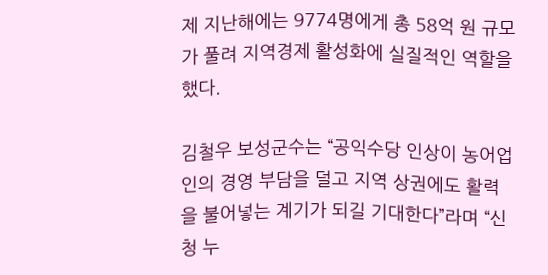제 지난해에는 9774명에게 총 58억 원 규모가 풀려 지역경제 활성화에 실질적인 역할을 했다.

김철우 보성군수는 “공익수당 인상이 농어업인의 경영 부담을 덜고 지역 상권에도 활력을 불어넣는 계기가 되길 기대한다”라며 “신청 누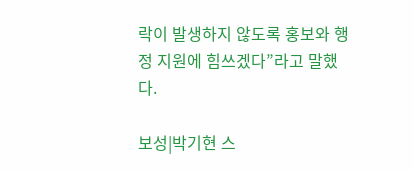락이 발생하지 않도록 홍보와 행정 지원에 힘쓰겠다”라고 말했다.

보성|박기현 스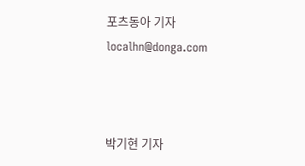포츠동아 기자 localhn@donga.com



박기현 기자